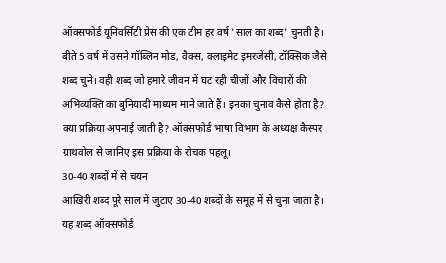ऑक्सफोर्ड यूनिवर्सिटी प्रेस की एक टीम हर वर्ष 'साल का शब्द' चुनती है। बीते 5 वर्ष में उसने गॉब्लिन मोड, वैक्स, क्लाइमेट इमरजेंसी, टॉक्सिक जैसे शब्द चुने। वही शब्द जो हमारे जीवन में घट रही चीजों और विचारों की अभिव्यक्ति का बुनियादी माध्यम माने जाते हैं। इनका चुनाव कैसे होता है? क्या प्रक्रिया अपनाई जाती है? ऑक्सफोर्ड भाषा विभाग के अध्यक्ष कैस्पर ग्राथवोल से जानिए इस प्रक्रिया के रोचक पहलू।
30-40 शब्दों में से चयन
आखिरी शब्द पूरे साल में जुटाए 30-40 शब्दों के समूह में से चुना जाता है। यह शब्द ऑक्सफोर्ड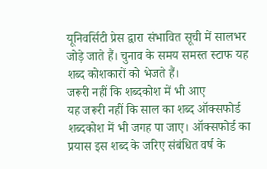यूनिवर्सिटी प्रेस द्वारा संभावित सूची में सालभर जोड़े जाते हैं। चुनाव के समय समस्त स्टाफ यह शब्द कोशकारों को भेजते हैं।
जरूरी नहीं कि शब्दकोश में भी आए
यह जरूरी नहीं कि साल का शब्द ऑक्सफोर्ड शब्दकोश में भी जगह पा जाए। ऑक्सफोर्ड का प्रयास इस शब्द के जरिए संबंधित वर्ष के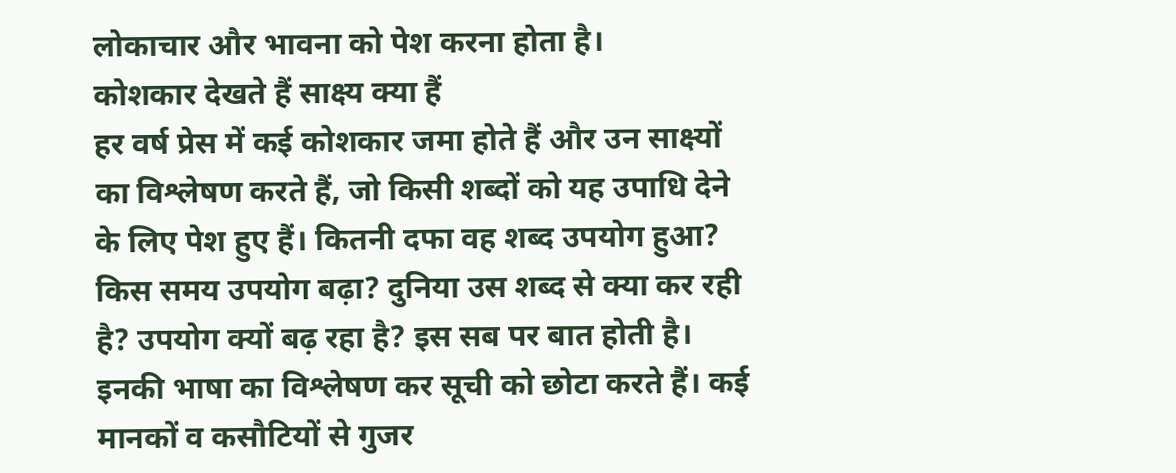लोकाचार और भावना को पेश करना होता है।
कोशकार देखते हैं साक्ष्य क्या हैं
हर वर्ष प्रेस में कई कोशकार जमा होते हैं और उन साक्ष्यों का विश्लेषण करते हैं, जो किसी शब्दों को यह उपाधि देने के लिए पेश हुए हैं। कितनी दफा वह शब्द उपयोग हुआ? किस समय उपयोग बढ़ा? दुनिया उस शब्द से क्या कर रही है? उपयोग क्यों बढ़ रहा है? इस सब पर बात होती है। इनकी भाषा का विश्लेषण कर सूची को छोटा करते हैं। कई मानकों व कसौटियों से गुजर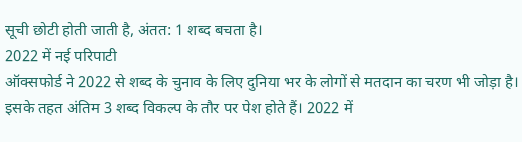सूची छोटी होती जाती है, अंतत: 1 शब्द बचता है।
2022 में नई परिपाटी
ऑक्सफोर्ड ने 2022 से शब्द के चुनाव के लिए दुनिया भर के लोगों से मतदान का चरण भी जोड़ा है। इसके तहत अंतिम 3 शब्द विकल्प के तौर पर पेश होते हैं। 2022 में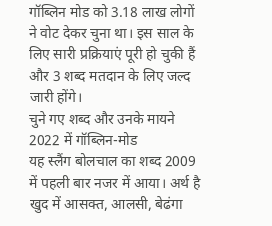गॉब्लिन मोड को 3.18 लाख लोगों ने वोट देकर चुना था। इस साल के लिए सारी प्रक्रियाएं पूरी हो चुकी हैं और 3 शब्द मतदान के लिए जल्द जारी होंगे।
चुने गए शब्द और उनके मायने
2022 में गॉब्लिन-मोड
यह स्लैंग बोलचाल का शब्द 2009 में पहली बार नजर में आया। अर्थ है खुद में आसक्त, आलसी, बेढंगा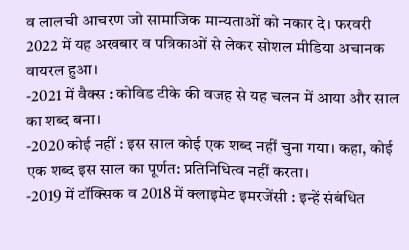व लालची आचरण जो सामाजिक मान्यताओं को नकार दे। फरवरी 2022 में यह अखबार व पत्रिकाओं से लेकर सोशल मीडिया अचानक वायरल हुआ।
-2021 में वैक्स : कोविड टीके की वजह से यह चलन में आया और साल का शब्द बना।
-2020 कोई नहीं : इस साल कोई एक शब्द नहीं चुना गया। कहा, कोई एक शब्द इस साल का पूर्णत: प्रतिनिधित्व नहीं करता।
-2019 में टॉक्सिक व 2018 में क्लाइमेट इमरजेंसी : इन्हें संबंधित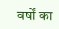वर्षों का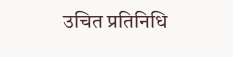उचित प्रतिनिधि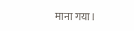माना गया।